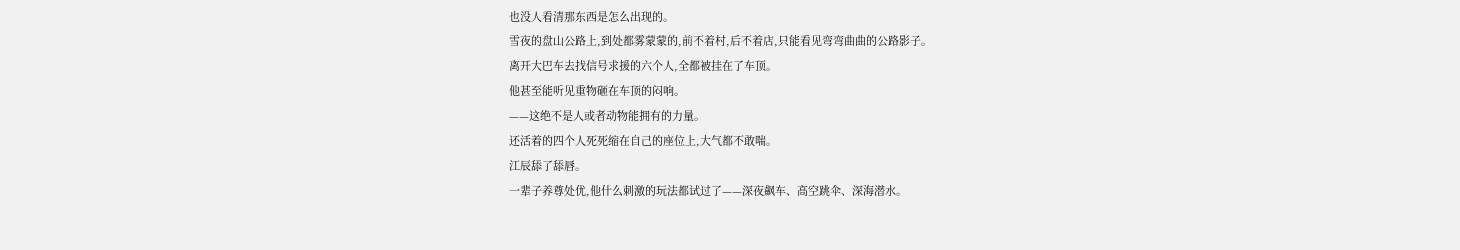也没人看清那东西是怎么出现的。
雪夜的盘山公路上,到处都雾蒙蒙的,前不着村,后不着店,只能看见弯弯曲曲的公路影子。
离开大巴车去找信号求援的六个人,全都被挂在了车顶。
他甚至能听见重物砸在车顶的闷响。
——这绝不是人或者动物能拥有的力量。
还活着的四个人死死缩在自己的座位上,大气都不敢喘。
江辰舔了舔唇。
一辈子养尊处优,他什么刺激的玩法都试过了——深夜飙车、高空跳伞、深海潜水。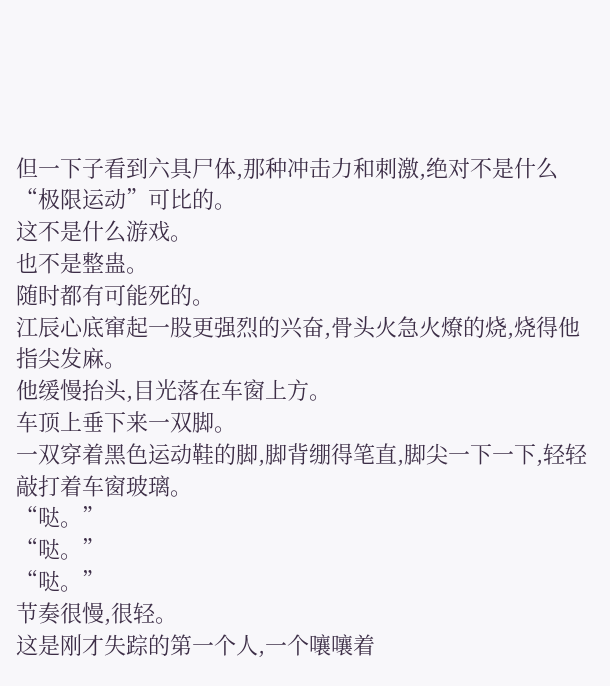但一下子看到六具尸体,那种冲击力和刺激,绝对不是什么“极限运动”可比的。
这不是什么游戏。
也不是整蛊。
随时都有可能死的。
江辰心底窜起一股更强烈的兴奋,骨头火急火燎的烧,烧得他指尖发麻。
他缓慢抬头,目光落在车窗上方。
车顶上垂下来一双脚。
一双穿着黑色运动鞋的脚,脚背绷得笔直,脚尖一下一下,轻轻敲打着车窗玻璃。
“哒。”
“哒。”
“哒。”
节奏很慢,很轻。
这是刚才失踪的第一个人,一个嚷嚷着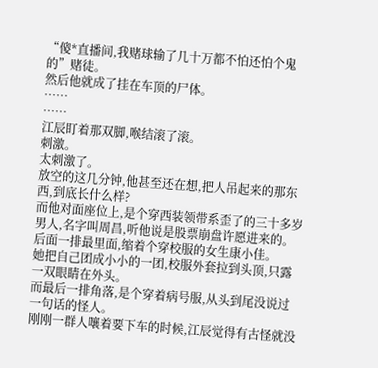“傻*直播间,我赌球输了几十万都不怕还怕个鬼的”赌徒。
然后他就成了挂在车顶的尸体。
……
……
江辰盯着那双脚,喉结滚了滚。
刺激。
太刺激了。
放空的这几分钟,他甚至还在想,把人吊起来的那东西,到底长什么样?
而他对面座位上,是个穿西装领带系歪了的三十多岁男人,名字叫周昌,听他说是股票崩盘许愿进来的。
后面一排最里面,缩着个穿校服的女生康小佳。
她把自己团成小小的一团,校服外套拉到头顶,只露一双眼睛在外头。
而最后一排角落,是个穿着病号服,从头到尾没说过一句话的怪人。
刚刚一群人嚷着要下车的时候,江辰觉得有古怪就没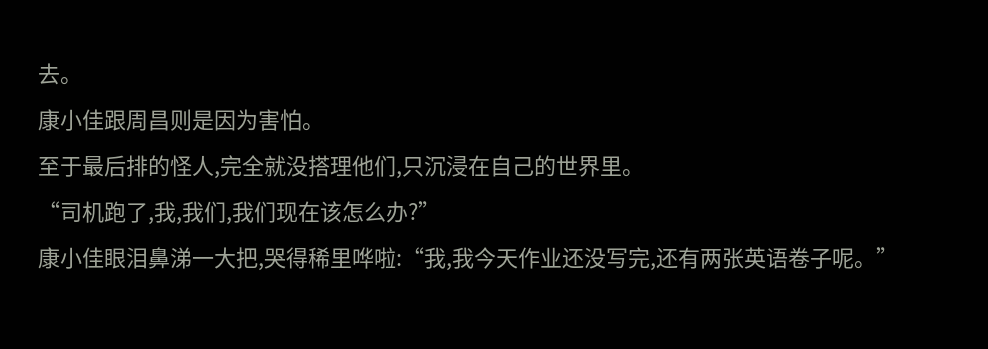去。
康小佳跟周昌则是因为害怕。
至于最后排的怪人,完全就没搭理他们,只沉浸在自己的世界里。
“司机跑了,我,我们,我们现在该怎么办?”
康小佳眼泪鼻涕一大把,哭得稀里哗啦:“我,我今天作业还没写完,还有两张英语卷子呢。”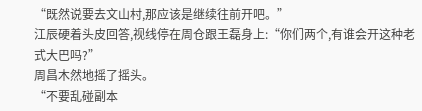“既然说要去文山村,那应该是继续往前开吧。”
江辰硬着头皮回答,视线停在周仓跟王磊身上:“你们两个,有谁会开这种老式大巴吗?”
周昌木然地摇了摇头。
“不要乱碰副本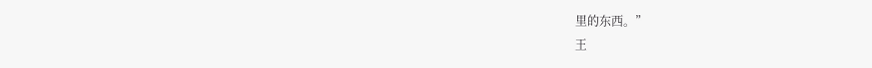里的东西。”
王